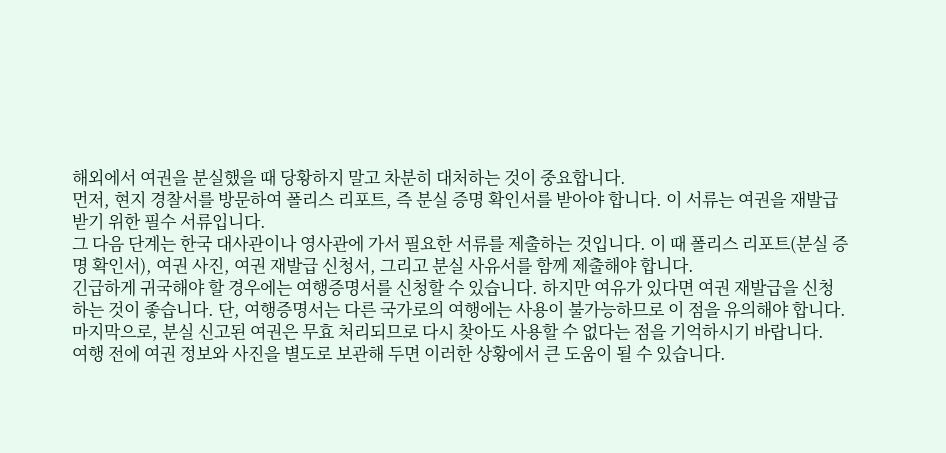해외에서 여권을 분실했을 때 당황하지 말고 차분히 대처하는 것이 중요합니다.
먼저, 현지 경찰서를 방문하여 폴리스 리포트, 즉 분실 증명 확인서를 받아야 합니다. 이 서류는 여권을 재발급 받기 위한 필수 서류입니다.
그 다음 단계는 한국 대사관이나 영사관에 가서 필요한 서류를 제출하는 것입니다. 이 때 폴리스 리포트(분실 증명 확인서), 여권 사진, 여권 재발급 신청서, 그리고 분실 사유서를 함께 제출해야 합니다.
긴급하게 귀국해야 할 경우에는 여행증명서를 신청할 수 있습니다. 하지만 여유가 있다면 여권 재발급을 신청하는 것이 좋습니다. 단, 여행증명서는 다른 국가로의 여행에는 사용이 불가능하므로 이 점을 유의해야 합니다.
마지막으로, 분실 신고된 여권은 무효 처리되므로 다시 찾아도 사용할 수 없다는 점을 기억하시기 바랍니다.
여행 전에 여권 정보와 사진을 별도로 보관해 두면 이러한 상황에서 큰 도움이 될 수 있습니다.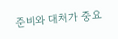준비와 대처가 중요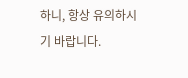하니, 항상 유의하시기 바랍니다.